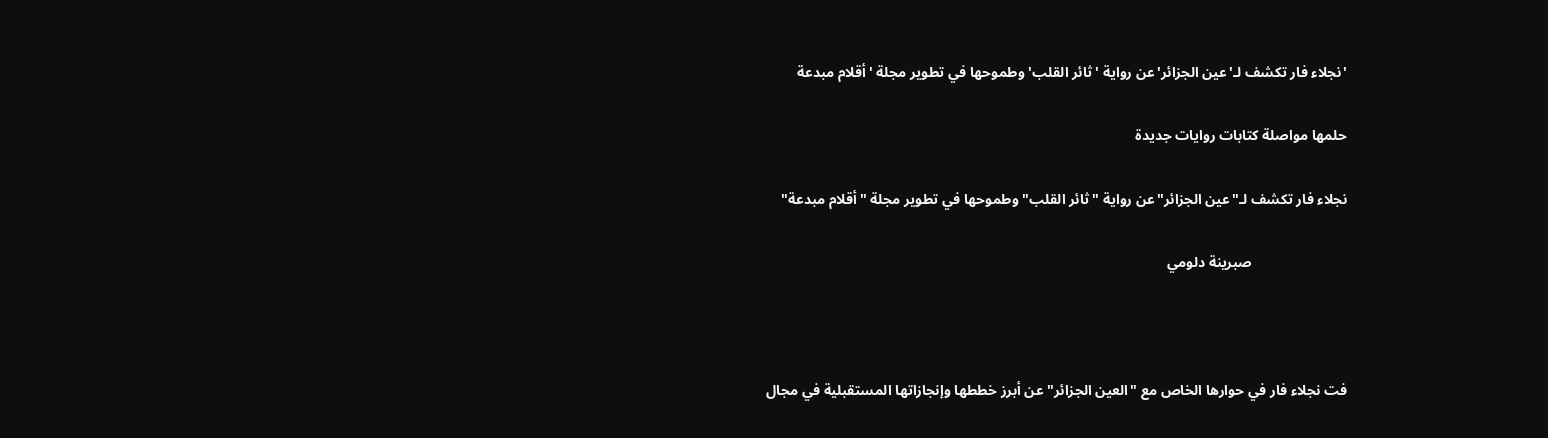'نجلاء فار تكشف لـ'عين الجزائر'عن رواية 'ثائر القلب' وطموحها في تطوير مجلة 'أقلام مبدعة

حلمها مواصلة كتابات روايات جديدة

نجلاء فار تكشف لـ"عين الجزائر"عن رواية "ثائر القلب" وطموحها في تطوير مجلة "أقلام مبدعة"

                          صبرينة دلومي



فت نجلاء فار في حوارها الخاص مع "العين الجزائر" عن أبرز خططها وإنجازاتها المستقبلية في مجال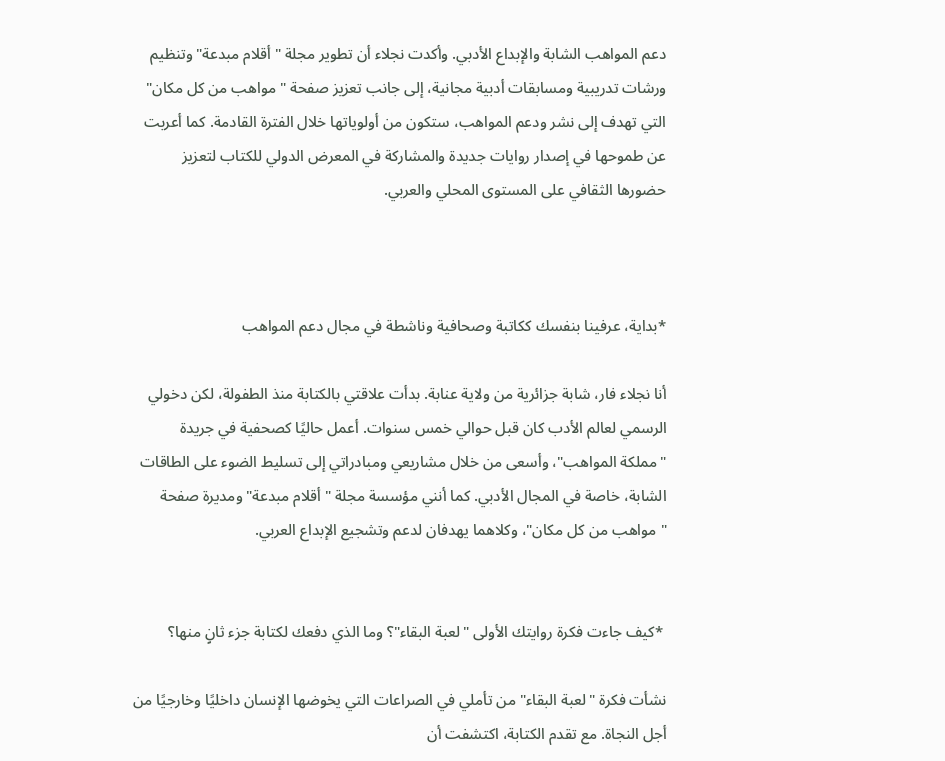دعم المواهب الشابة والإبداع الأدبي. وأكدت نجلاء أن تطوير مجلة "أقلام مبدعة" وتنظيم ورشات تدريبية ومسابقات أدبية مجانية، إلى جانب تعزيز صفحة "مواهب من كل مكان" التي تهدف إلى نشر ودعم المواهب، ستكون من أولوياتها خلال الفترة القادمة. كما أعربت عن طموحها في إصدار روايات جديدة والمشاركة في المعرض الدولي للكتاب لتعزيز حضورها الثقافي على المستوى المحلي والعربي.



*بداية، عرفينا بنفسك ككاتبة وصحافية وناشطة في مجال دعم المواهب

أنا نجلاء فار، شابة جزائرية من ولاية عنابة. بدأت علاقتي بالكتابة منذ الطفولة، لكن دخولي الرسمي لعالم الأدب كان قبل حوالي خمس سنوات. أعمل حاليًا كصحفية في جريدة "مملكة المواهب"، وأسعى من خلال مشاريعي ومبادراتي إلى تسليط الضوء على الطاقات الشابة، خاصة في المجال الأدبي. كما أنني مؤسسة مجلة "أقلام مبدعة" ومديرة صفحة "مواهب من كل مكان"، وكلاهما يهدفان لدعم وتشجيع الإبداع العربي.


 *كيف جاءت فكرة روايتك الأولى "لعبة البقاء"؟ وما الذي دفعك لكتابة جزء ثانٍ منها؟

نشأت فكرة "لعبة البقاء" من تأملي في الصراعات التي يخوضها الإنسان داخليًا وخارجيًا من أجل النجاة. مع تقدم الكتابة، اكتشفت أن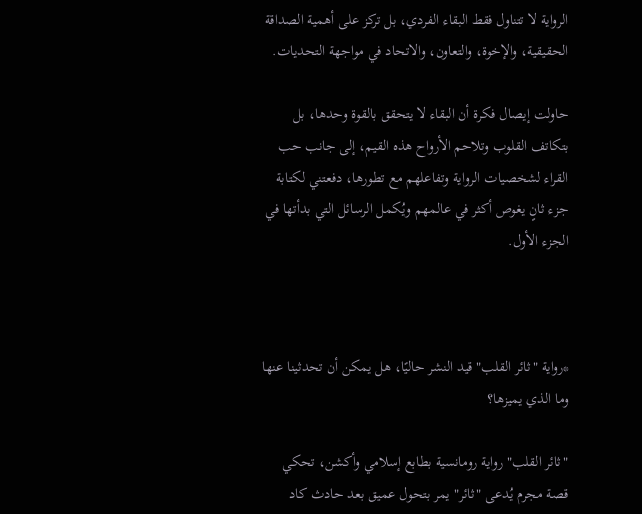الرواية لا تتناول فقط البقاء الفردي، بل تركز على أهمية الصداقة الحقيقية، والإخوة، والتعاون، والاتحاد في مواجهة التحديات.

حاولت إيصال فكرة أن البقاء لا يتحقق بالقوة وحدها، بل بتكاتف القلوب وتلاحم الأرواح هذه القيم، إلى جانب حب القراء لشخصيات الرواية وتفاعلهم مع تطورها، دفعتني لكتابة جزء ثانٍ يغوص أكثر في عالمهم ويُكمل الرسائل التي بدأتها في الجزء الأول.



*رواية "ثائر القلب" قيد النشر حاليًا، هل يمكن أن تحدثينا عنها وما الذي يميزها؟

"ثائر القلب" رواية رومانسية بطابع إسلامي وأكشن، تحكي قصة مجرم يُدعى "ثائر" يمر بتحول عميق بعد حادث كاد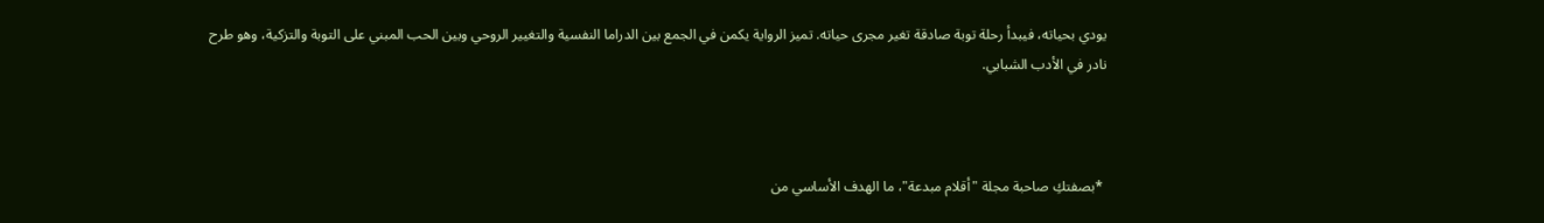يودي بحياته، فيبدأ رحلة توبة صادقة تغير مجرى حياته. تميز الرواية يكمن في الجمع بين الدراما النفسية والتغيير الروحي وبين الحب المبني على التوبة والتزكية، وهو طرح نادر في الأدب الشبابي.



 *بصفتكِ صاحبة مجلة "أقلام مبدعة"، ما الهدف الأساسي من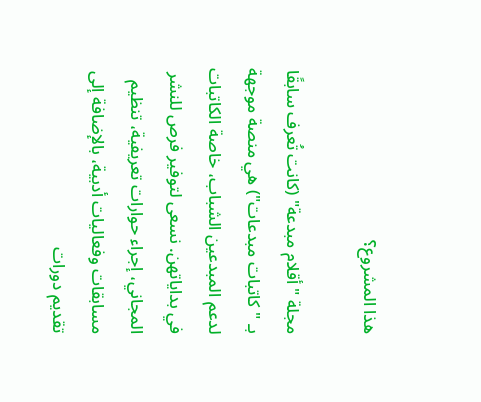هذا المشروع؟

مجلة "أقلام مبدعة" (كانت تُعرف سابقًا بـ "كاتبات مبدعات") هي منصة موجهة لدعم المبدعين الشباب، خاصة الكاتبات في بداياتهن. نسعى لتوفير فرص للنشر المجاني، إجراء حوارات تعريفية، تنظيم مسابقات وفعاليات أدبية، بالإضافة إلى تقديم دورات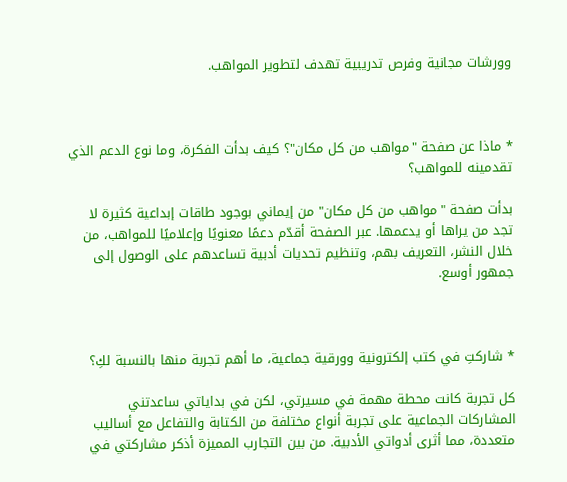وورشات مجانية وفرص تدريبية تهدف لتطوير المواهب.



* ماذا عن صفحة "مواهب من كل مكان"؟ كيف بدأت الفكرة، وما نوع الدعم الذي تقدمينه للمواهب؟

بدأت صفحة "مواهب من كل مكان" من إيماني بوجود طاقات إبداعية كثيرة لا تجد من يراها أو يدعمها. عبر الصفحة أقدّم دعمًا معنويًا وإعلاميًا للمواهب، من خلال النشر، التعريف بهم، وتنظيم تحديات أدبية تساعدهم على الوصول إلى جمهور أوسع.



* شاركتِ في كتب إلكترونية وورقية جماعية، ما أهم تجربة منها بالنسبة لكِ؟

كل تجربة كانت محطة مهمة في مسيرتي، لكن في بداياتي ساعدتني المشاركات الجماعية على تجربة أنواع مختلفة من الكتابة والتفاعل مع أساليب متعددة، مما أثرى أدواتي الأدبية. من بين التجارب المميزة أذكر مشاركتي في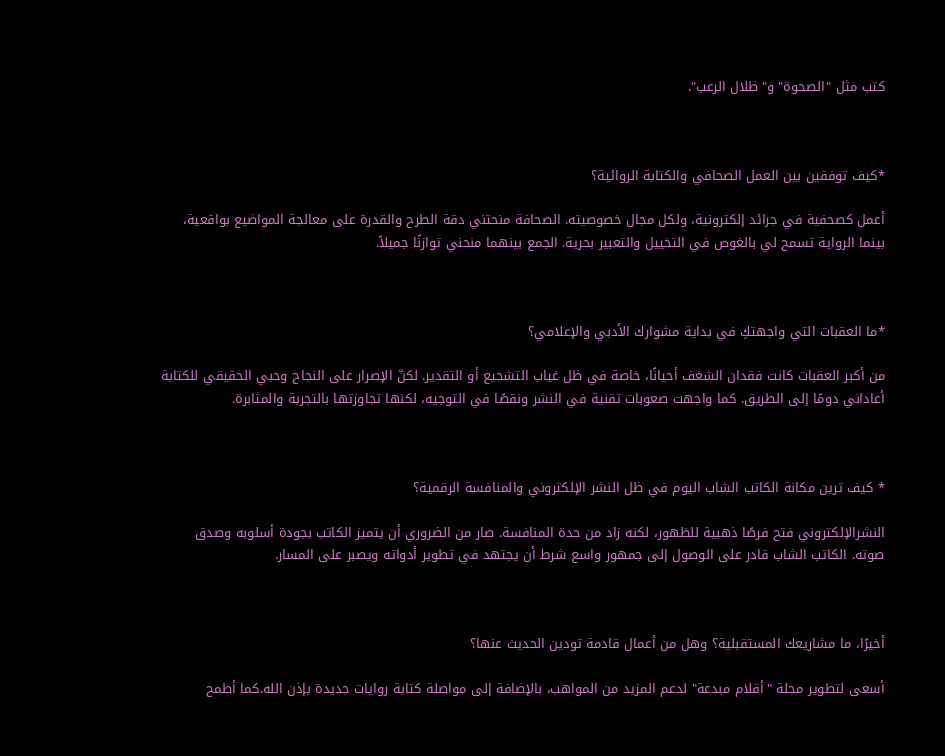كتب مثل "الصحوة" و"ظلال الرعب".



*كيف توفقين بين العمل الصحافي والكتابة الروائية؟

أعمل كصحفية في جرائد إلكترونية، ولكل مجال خصوصيته. الصحافة منحتني دقة الطرح والقدرة على معالجة المواضيع بواقعية، بينما الرواية تسمح لي بالغوص في التخييل والتعبير بحرية. الجمع بينهما منحني توازنًا جميلاً.



*ما العقبات التي واجهتكِ في بداية مشوارك الأدبي والإعلامي؟

من أكبر العقبات كانت فقدان الشغف أحيانًا، خاصة في ظل غياب التشجيع أو التقدير. لكنّ الإصرار على النجاح وحبي الحقيقي للكتابة أعاداني دومًا إلى الطريق. كما واجهت صعوبات تقنية في النشر ونقصًا في التوجيه، لكنها تجاوزتها بالتجربة والمثابرة.



* كيف ترين مكانة الكاتب الشاب اليوم في ظل النشر الإلكتروني والمنافسة الرقمية؟

النشرالإلكتروني فتح فرصًا ذهبية للظهور، لكنه زاد من حدة المنافسة. صار من الضروري أن يتميز الكاتب بجودة أسلوبه وصدق صوته. الكاتب الشاب قادر على الوصول إلى جمهور واسع شرط أن يجتهد في تطوير أدواته ويصبر على المسار.



أخيرًا، ما مشاريعك المستقبلية؟ وهل من أعمال قادمة تودين الحديث عنها؟

أسعى لتطوير مجلة "أقلام مبدعة" لدعم المزيد من المواهب، بالإضافة إلى مواصلة كتابة روايات جديدة بإذن الله.كما أطمح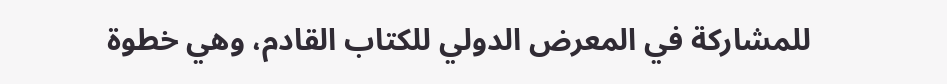للمشاركة في المعرض الدولي للكتاب القادم، وهي خطوة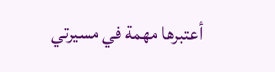أعتبرها مهمة في مسيرتي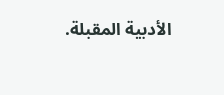الأدبية المقبلة.